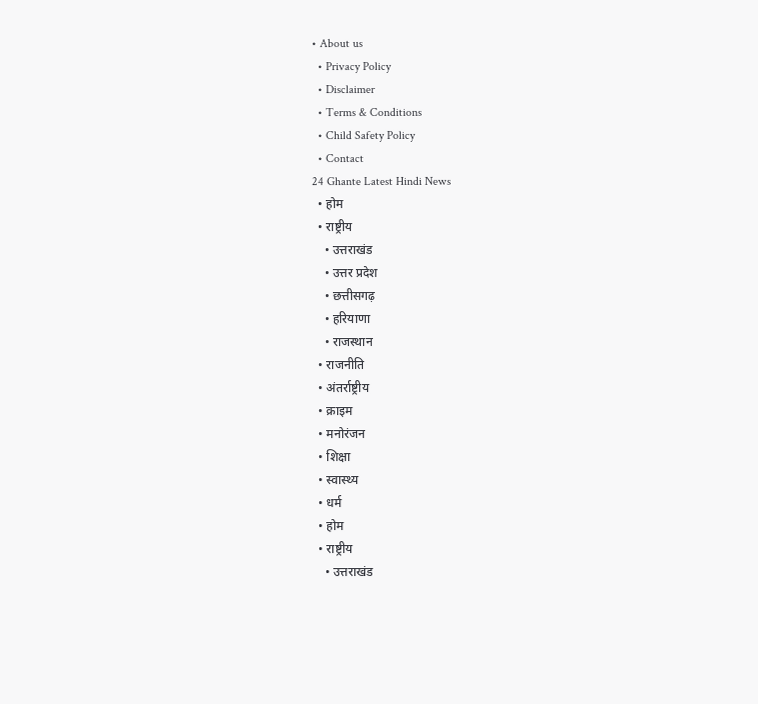• About us
  • Privacy Policy
  • Disclaimer
  • Terms & Conditions
  • Child Safety Policy
  • Contact
24 Ghante Latest Hindi News
  • होम
  • राष्ट्रीय
    • उत्तराखंड
    • उत्तर प्रदेश
    • छत्तीसगढ़
    • हरियाणा
    • राजस्थान
  • राजनीति
  • अंतर्राष्ट्रीय
  • क्राइम
  • मनोरंजन
  • शिक्षा
  • स्वास्थ्य
  • धर्म
  • होम
  • राष्ट्रीय
    • उत्तराखंड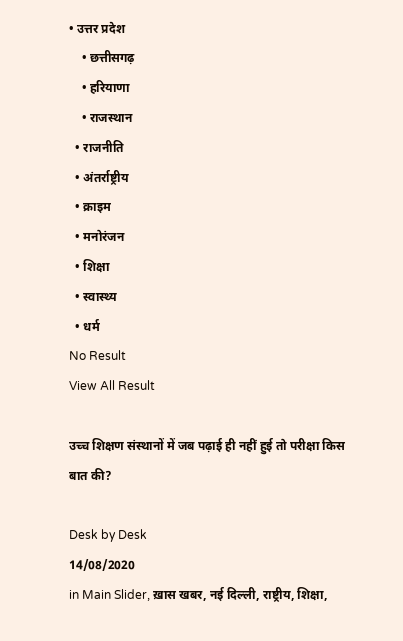• उत्तर प्रदेश
    • छत्तीसगढ़
    • हरियाणा
    • राजस्थान
  • राजनीति
  • अंतर्राष्ट्रीय
  • क्राइम
  • मनोरंजन
  • शिक्षा
  • स्वास्थ्य
  • धर्म
No Result
View All Result

उच्च शिक्षण संस्थानों में जब पढ़ाई ही नहीं हुई तो परीक्षा किस बात की?

Desk by Desk
14/08/2020
in Main Slider, ख़ास खबर, नई दिल्ली, राष्ट्रीय, शिक्षा,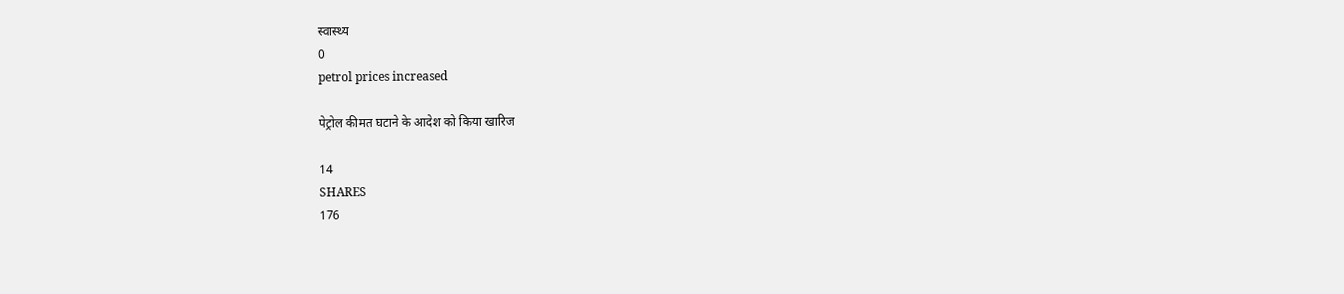स्वास्थ्य
0
petrol prices increased

पेट्रोल कीमत घटाने के आदेश को किया खारिज

14
SHARES
176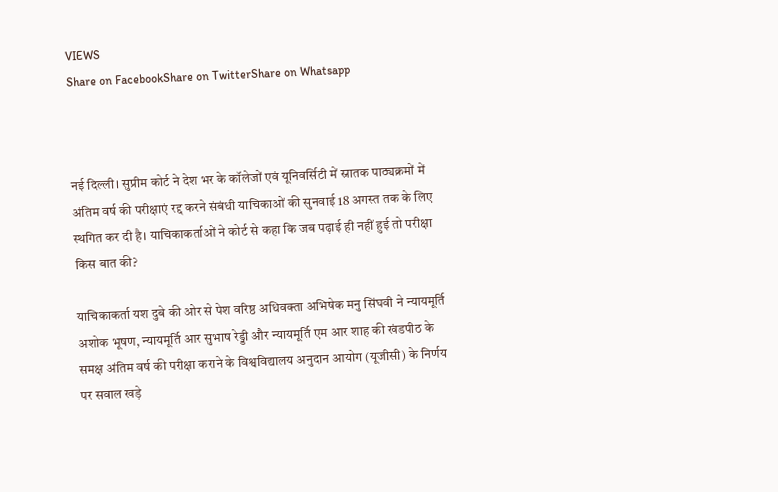VIEWS
Share on FacebookShare on TwitterShare on Whatsapp



नई दिल्ली। सुप्रीम कोर्ट ने देश भर के कॉलेजों एवं यूनिवर्सिटी में स्नातक पाठ्यक्रमों में अंतिम वर्ष की परीक्षाएं रद्द करने संबंधी याचिकाओं की सुनवाई 18 अगस्त तक के लिए स्थगित कर दी है। याचिकाकर्ताओं ने कोर्ट से कहा कि जब पढ़ाई ही नहीं हुई तो परीक्षा किस बात की?

याचिकाकर्ता यश दुबे की ओर से पेश वरिष्ठ अधिवक्ता अभिषेक मनु सिंघवी ने न्यायमूर्ति अशोक भूषण, न्यायमूर्ति आर सुभाष रेड्डी और न्यायमूर्ति एम आर शाह की खंडपीठ के समक्ष अंतिम वर्ष की परीक्षा कराने के विश्वविद्यालय अनुदान आयोग (यूजीसी) के निर्णय पर सवाल खड़े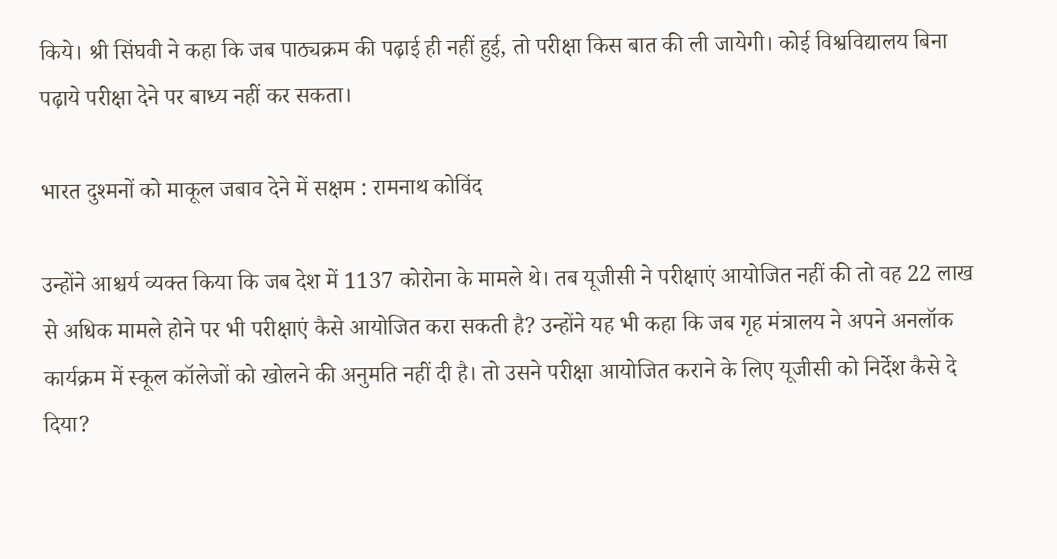किये। श्री सिंघवी ने कहा कि जब पाठ्यक्रम की पढ़ाई ही नहीं हुई, तो परीक्षा किस बात की ली जायेगी। कोई विश्वविद्यालय बिना पढ़ाये परीक्षा देने पर बाध्य नहीं कर सकता।

भारत दुश्मनों को माकूल जबाव देने में सक्षम : रामनाथ कोविंद

उन्होंने आश्चर्य व्यक्त किया कि जब देश में 1137 कोरोना के मामले थे। तब यूजीसी ने परीक्षाएं आयोजित नहीं की तो वह 22 लाख से अधिक मामले होने पर भी परीक्षाएं कैसे आयोजित करा सकती है? उन्होंने यह भी कहा कि जब गृह मंत्रालय ने अपने अनलॉक कार्यक्रम में स्कूल कॉलेजों को खोलने की अनुमति नहीं दी है। तो उसने परीक्षा आयोजित कराने के लिए यूजीसी को निर्देश कैसे दे दिया?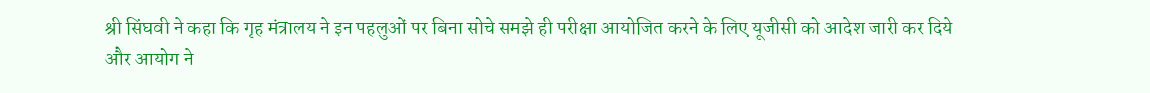श्री सिंघवी ने कहा कि गृह मंत्रालय ने इन पहलुओं पर बिना सोचे समझे ही परीक्षा आयोजित करने के लिए यूजीसी को आदेश जारी कर दिये और आयोग ने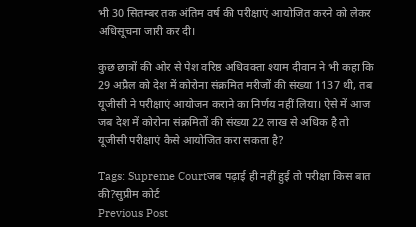भी 30 सितम्बर तक अंतिम वर्ष की परीक्षाएं आयोजित करने को लेकर अधिसूचना जारी कर दी।

कुछ छात्रों की ओर से पेश वरिष्ठ अधिवक्ता श्याम दीवान ने भी कहा कि 29 अप्रैल को देश में कोरोना संक्रमित मरीजों की संख्या 1137 थी, तब यूजीसी ने परीक्षाएं आयोजन कराने का निर्णय नहीं लिया। ऐसे में आज जब देश में कोरोना संक्रमितों की संख्या 22 लाख से अधिक है तो यूजीसी परीक्षाएं कैसे आयोजित करा सकता है?

Tags: Supreme Courtजब पढ़ाई ही नहीं हुई तो परीक्षा किस बात की?सुप्रीम कोर्ट
Previous Post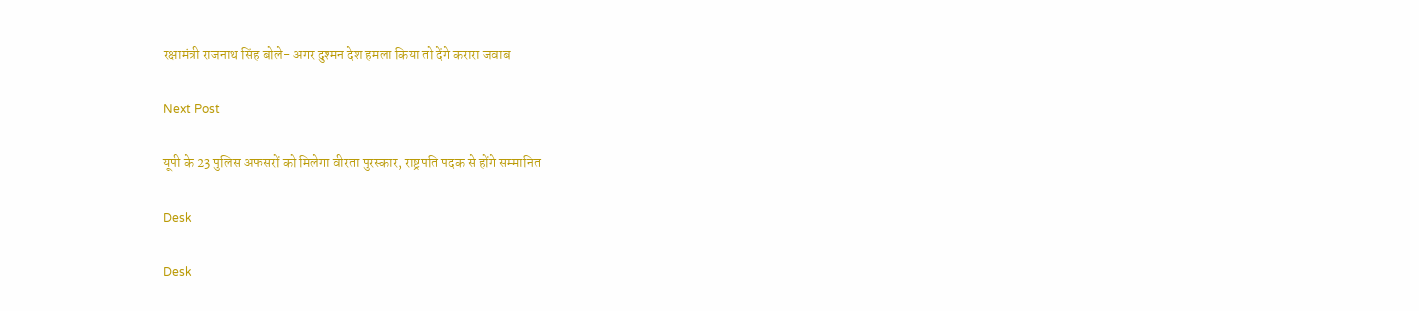रक्षामंत्री राजनाथ सिंह बोले- अगर दुश्मन देश हमला किया तो देंगे करारा जवाब

Next Post

यूपी के 23 पुलिस अफसरों को मिलेगा वीरता पुरस्कार, राष्ट्रपति पदक से होंगे सम्मानित

Desk

Desk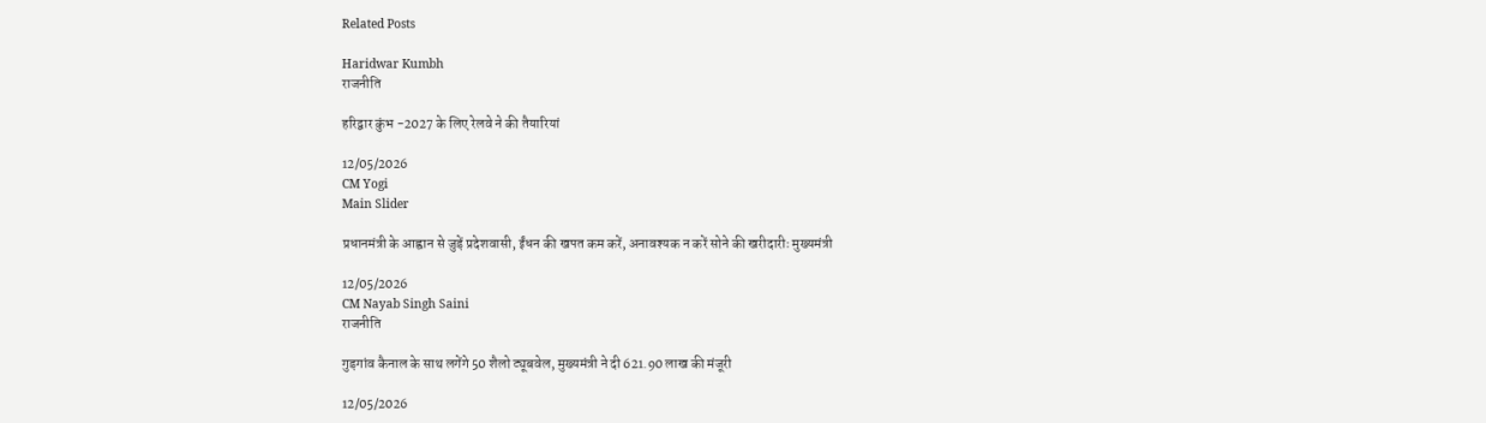Related Posts

Haridwar Kumbh
राजनीति

हरिद्वार कुंभ -2027 के लिए रेलवे ने की तैयारियां

12/05/2026
CM Yogi
Main Slider

प्रधानमंत्री के आह्वान से जुड़ें प्रदेशवासी, ईंधन की खपत कम करें, अनावश्यक न करें सोने की खरीदारीः मुख्यमंत्री

12/05/2026
CM Nayab Singh Saini
राजनीति

गुड़गांव कैनाल के साथ लगेंगे 50 शैलो ट्यूबवेल, मुख्यमंत्री ने दी 621.90 लाख की मंजूरी

12/05/2026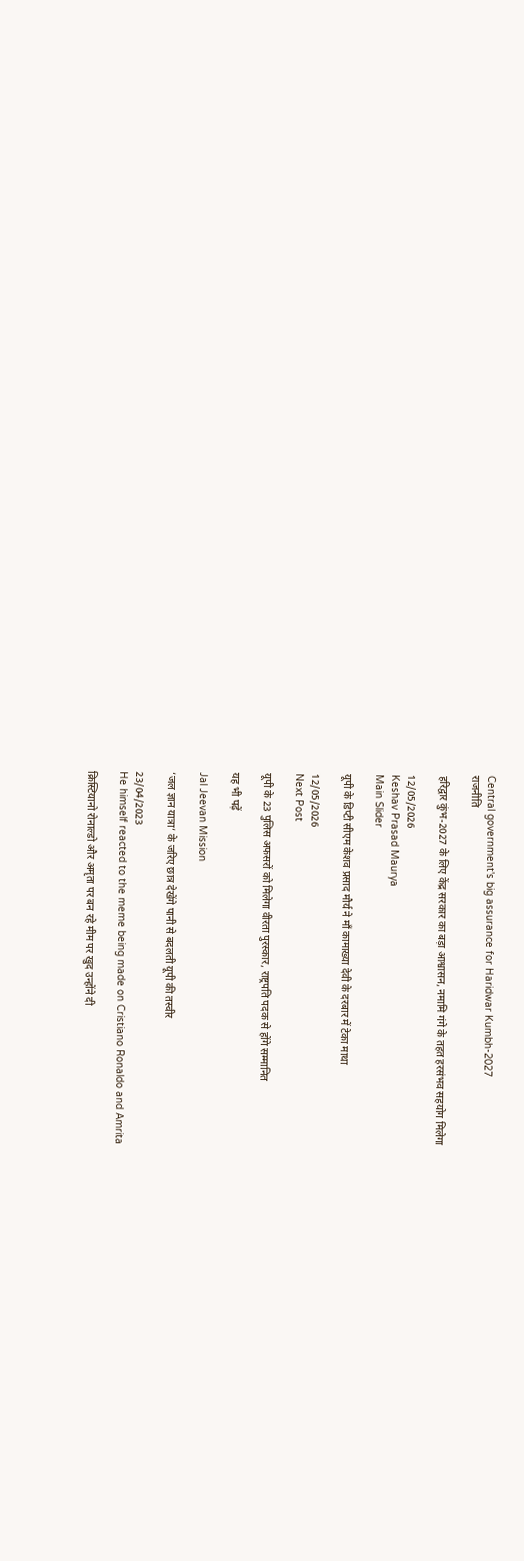Central government's big assurance for Haridwar Kumbh-2027
राजनीति

हरिद्वार कुंभ-2027 के लिए केंद्र सरकार का बड़ा आश्वासन, नमामि गंगे के तहत हरसंभव सहयोग मिलेगा

12/05/2026
Keshav Prasad Maurya
Main Slider

यूपी के डिप्टी सीएम केशव प्रसाद मौर्य ने माँ कामाख्या देवी के दरबार में टेका माथा

12/05/2026
Next Post

यूपी के 23 पुलिस अफसरों को मिलेगा वीरता पुरस्कार, राष्ट्रपति पदक से होंगे सम्मानित

यह भी पढ़ें

Jal Jeevan Mission

‘जल ज्ञान यात्रा’ के जरिए छात्र देखेंगे पानी से बदलती यूपी की तस्वीर

23/04/2023
He himself reacted to the meme being made on Cristiano Ronaldo and Amrita

क्रिस्टियानो रोनाल्डो और अमृता पर बन रहे मीम पर खुद उन्होंने दी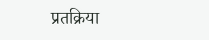प्रतक्रिया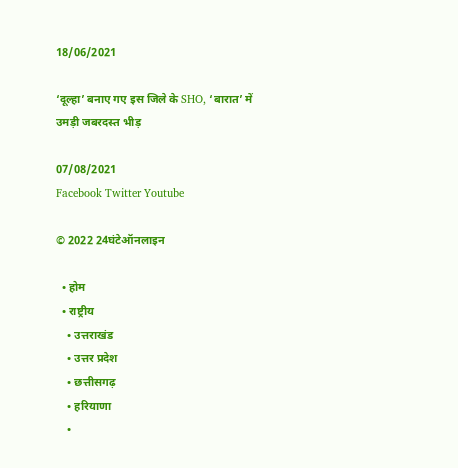18/06/2021

‘दूल्हा’ बनाए गए इस जिले के SHO, ‘बारात’ में उमड़ी जबरदस्त भीड़

07/08/2021
Facebook Twitter Youtube

© 2022 24घंटेऑनलाइन

  • होम
  • राष्ट्रीय
    • उत्तराखंड
    • उत्तर प्रदेश
    • छत्तीसगढ़
    • हरियाणा
    •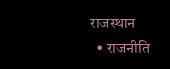राजस्थान
  • राजनीति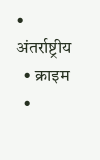• अंतर्राष्ट्रीय
  • क्राइम
  •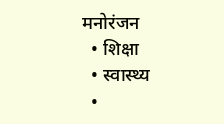मनोरंजन
  • शिक्षा
  • स्वास्थ्य
  •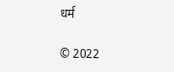धर्म

© 2022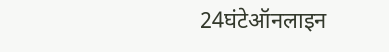24घंटेऑनलाइन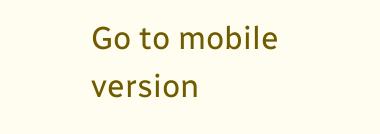Go to mobile version